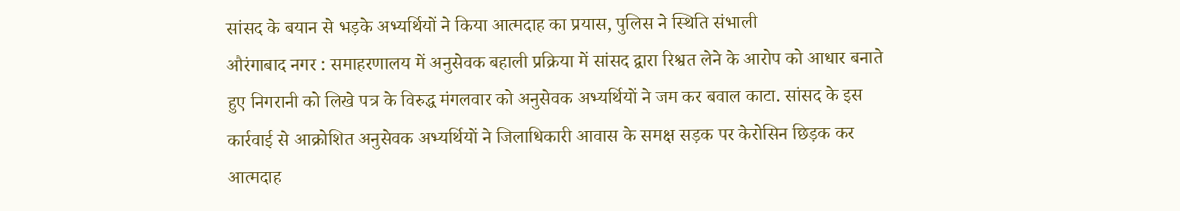सांसद के बयान से भड़के अभ्यर्थियों ने किया आत्मदाह का प्रयास, पुलिस ने स्थिति संभाली
औरंगाबाद नगर : समाहरणालय में अनुसेवक बहाली प्रक्रिया में सांसद द्वारा रिश्वत लेने के आरोप को आधार बनाते हुए निगरानी को लिखे पत्र के विरुद्ध मंगलवार को अनुसेवक अभ्यर्थियों ने जम कर बवाल काटा. सांसद के इस कार्रवाई से आक्रोशित अनुसेवक अभ्यर्थियों ने जिलाधिकारी आवास के समक्ष सड़क पर केरोसिन छिड़क कर आत्मदाह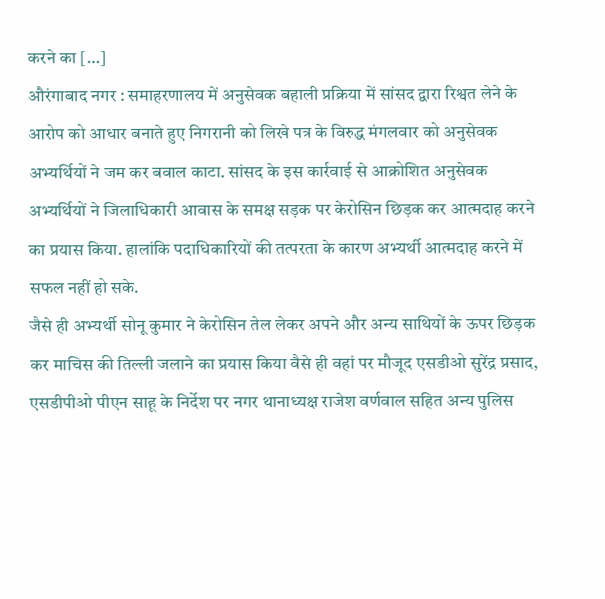करने का […]
औरंगाबाद नगर : समाहरणालय में अनुसेवक बहाली प्रक्रिया में सांसद द्वारा रिश्वत लेने के आरोप को आधार बनाते हुए निगरानी को लिखे पत्र के विरुद्ध मंगलवार को अनुसेवक अभ्यर्थियों ने जम कर बवाल काटा. सांसद के इस कार्रवाई से आक्रोशित अनुसेवक अभ्यर्थियों ने जिलाधिकारी आवास के समक्ष सड़क पर केरोसिन छिड़क कर आत्मदाह करने का प्रयास किया. हालांकि पदाधिकारियों की तत्परता के कारण अभ्यर्थी आत्मदाह करने में सफल नहीं हो सके.
जैसे ही अभ्यर्थी सोनू कुमार ने केरोसिन तेल लेकर अपने और अन्य साथियों के ऊपर छिड़क कर माचिस की तिल्ली जलाने का प्रयास किया वैसे ही वहां पर मौजूद एसडीओ सुरेंद्र प्रसाद, एसडीपीओ पीएन साहू के निर्देश पर नगर थानाध्यक्ष राजेश वर्णवाल सहित अन्य पुलिस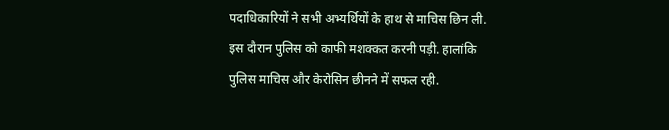पदाधिकारियों ने सभी अभ्यर्थियों के हाथ से माचिस छिन ली.
इस दौरान पुलिस को काफी मशक्कत करनी पड़ी. हालांकि पुलिस माचिस और केरोसिन छीनने में सफल रही.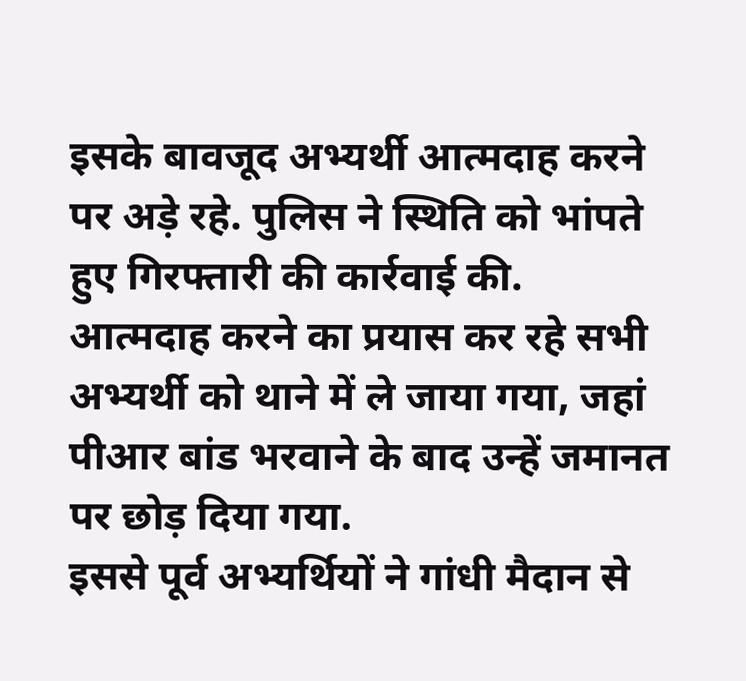इसके बावजूद अभ्यर्थी आत्मदाह करने पर अड़े रहे. पुलिस ने स्थिति को भांपते हुए गिरफ्तारी की कार्रवाई की. आत्मदाह करने का प्रयास कर रहे सभी अभ्यर्थी को थाने में ले जाया गया, जहां पीआर बांड भरवाने के बाद उन्हें जमानत पर छोड़ दिया गया.
इससे पूर्व अभ्यर्थियों ने गांधी मैदान से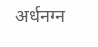अर्धनग्न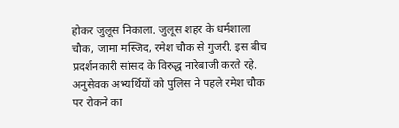होकर जुलूस निकाला. जुलूस शहर के धर्मशाला चौक, जामा मस्जिद, रमेश चौक से गुजरी. इस बीच प्रदर्शनकारी सांसद के विरुद्ध नारेबाजी करते रहे. अनुसेवक अभ्यर्थियों को पुलिस ने पहले रमेश चौक पर रोकने का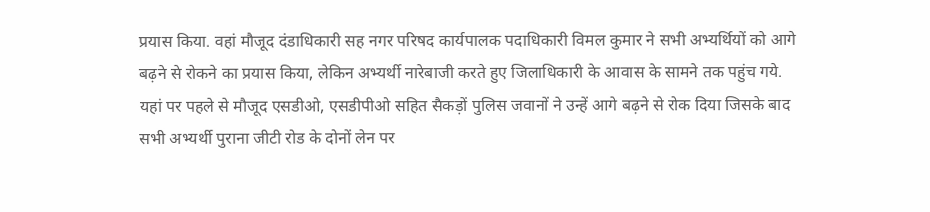प्रयास किया. वहां मौजूद दंडाधिकारी सह नगर परिषद कार्यपालक पदाधिकारी विमल कुमार ने सभी अभ्यर्थियों को आगे बढ़ने से रोकने का प्रयास किया, लेकिन अभ्यर्थी नारेबाजी करते हुए जिलाधिकारी के आवास के सामने तक पहुंच गये.
यहां पर पहले से मौजूद एसडीओ, एसडीपीओ सहित सैकड़ों पुलिस जवानों ने उन्हें आगे बढ़ने से रोक दिया जिसके बाद सभी अभ्यर्थी पुराना जीटी रोड के दोनों लेन पर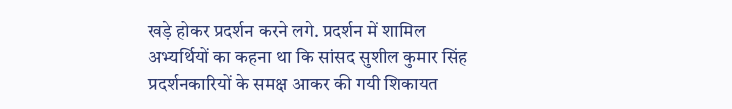खड़े होकर प्रदर्शन करने लगे. प्रदर्शन में शामिल अभ्यर्थियों का कहना था कि सांसद सुशील कुमार सिंह प्रदर्शनकारियों के समक्ष आकर की गयी शिकायत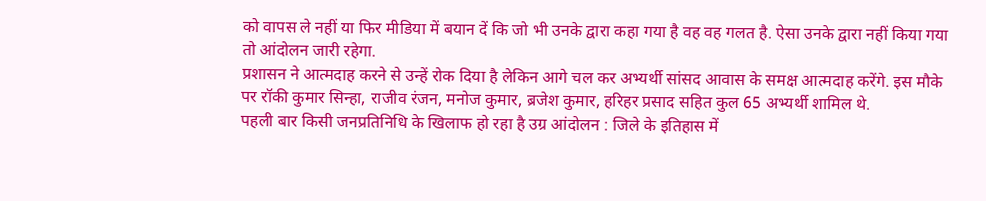को वापस ले नहीं या फिर मीडिया में बयान दें कि जो भी उनके द्वारा कहा गया है वह वह गलत है. ऐसा उनके द्वारा नहीं किया गया तो आंदोलन जारी रहेगा.
प्रशासन ने आत्मदाह करने से उन्हें रोक दिया है लेकिन आगे चल कर अभ्यर्थी सांसद आवास के समक्ष आत्मदाह करेंगे. इस मौके पर रॉकी कुमार सिन्हा, राजीव रंजन, मनोज कुमार, ब्रजेश कुमार, हरिहर प्रसाद सहित कुल 65 अभ्यर्थी शामिल थे.
पहली बार किसी जनप्रतिनिधि के खिलाफ हो रहा है उग्र आंदोलन : जिले के इतिहास में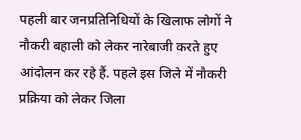पहली बार जनप्रतिनिधियों के खिलाफ लोगों ने नौकरी बहाली को लेकर नारेबाजी करते हुए आंदोलन कर रहे हैं. पहले इस जिले में नौकरी प्रक्रिया को लेकर जिला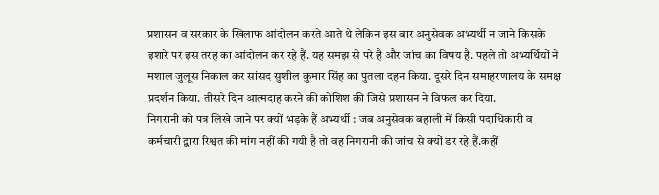प्रशासन व सरकार के खिलाफ आंदोलन करते आते थे लेकिन इस बार अनुसेवक अभ्यर्थी न जाने किसके इशारे पर इस तरह का आंदोलन कर रहे हैं. यह समझ से परे है और जांच का विषय है. पहले तो अभ्यर्थियों ने मशाल जुलूस निकाल कर सांसद सुशील कुमार सिंह का पुतला दहन किया. दूसरे दिन समाहरणालय के समक्ष प्रदर्शन किया. तीसरे दिन आत्मदाह करने की कोशिश की जिसे प्रशासन ने विफल कर दिया.
निगरानी को पत्र लिखे जाने पर क्यों भड़के हैं अभ्यर्थी : जब अनुसेवक बहाली में किसी पदाधिकारी व कर्मचारी द्वारा रिश्वत की मांग नहीं की गयी है तो वह निगरानी की जांच से क्यों डर रहे हैं.कहीं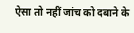ऐसा तो नहीं जांच को दबाने के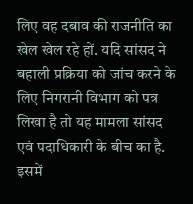लिए वह दबाव की राजनीति का खेल खेल रहे हों. यदि सांसद ने बहाली प्रक्रिया को जांच करने के लिए निगरानी विभाग को पत्र लिखा है तो यह मामला सांसद एवं पदाधिकारी के बीच का है. इसमें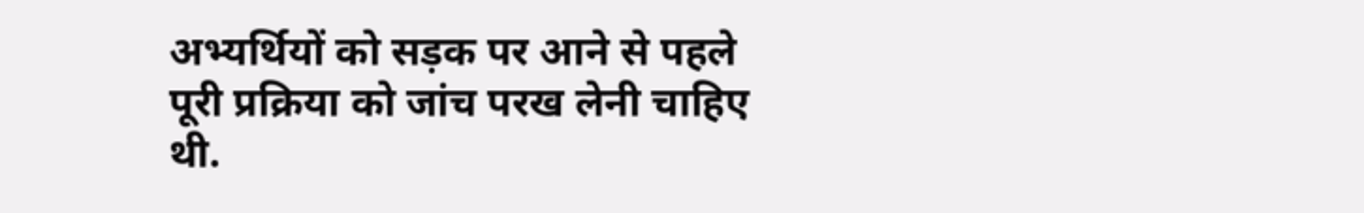अभ्यर्थियों को सड़क पर आने से पहले पूरी प्रक्रिया को जांच परख लेनी चाहिए थी.